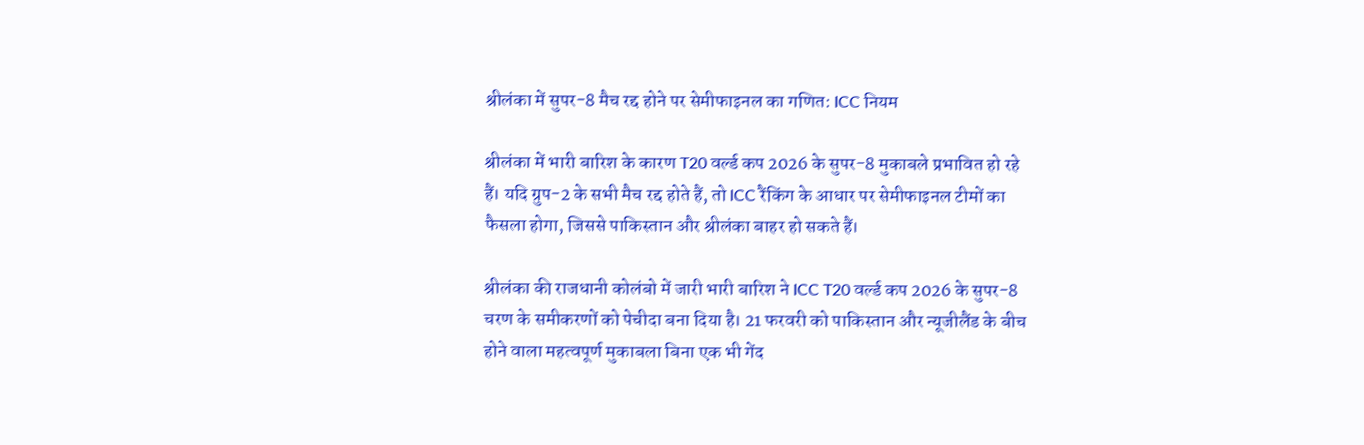श्रीलंका में सुपर-8 मैच रद्द होने पर सेमीफाइनल का गणित: ICC नियम

श्रीलंका में भारी बारिश के कारण T20 वर्ल्ड कप 2026 के सुपर-8 मुकाबले प्रभावित हो रहे हैं। यदि ग्रुप-2 के सभी मैच रद्द होते हैं, तो ICC रैंकिंग के आधार पर सेमीफाइनल टीमों का फैसला होगा, जिससे पाकिस्तान और श्रीलंका बाहर हो सकते हैं।

श्रीलंका की राजधानी कोलंबो में जारी भारी बारिश ने ICC T20 वर्ल्ड कप 2026 के सुपर-8 चरण के समीकरणों को पेचीदा बना दिया है। 21 फरवरी को पाकिस्तान और न्यूजीलैंड के बीच होने वाला महत्वपूर्ण मुकाबला बिना एक भी गेंद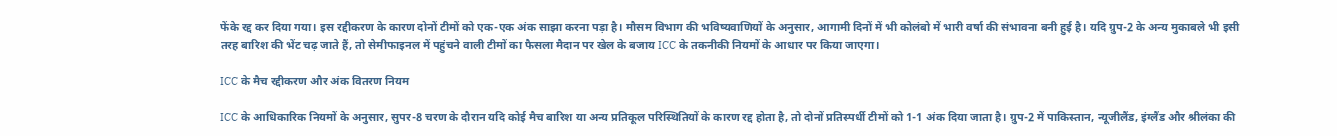फेंके रद्द कर दिया गया। इस रद्दीकरण के कारण दोनों टीमों को एक-एक अंक साझा करना पड़ा है। मौसम विभाग की भविष्यवाणियों के अनुसार, आगामी दिनों में भी कोलंबो में भारी वर्षा की संभावना बनी हुई है। यदि ग्रुप-2 के अन्य मुकाबले भी इसी तरह बारिश की भेंट चढ़ जाते हैं, तो सेमीफाइनल में पहुंचने वाली टीमों का फैसला मैदान पर खेल के बजाय ICC के तकनीकी नियमों के आधार पर किया जाएगा।

ICC के मैच रद्दीकरण और अंक वितरण नियम

ICC के आधिकारिक नियमों के अनुसार, सुपर-8 चरण के दौरान यदि कोई मैच बारिश या अन्य प्रतिकूल परिस्थितियों के कारण रद्द होता है, तो दोनों प्रतिस्पर्धी टीमों को 1-1 अंक दिया जाता है। ग्रुप-2 में पाकिस्तान, न्यूजीलैंड, इंग्लैंड और श्रीलंका की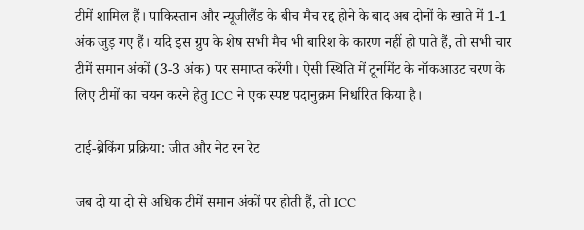टीमें शामिल हैं। पाकिस्तान और न्यूजीलैंड के बीच मैच रद्द होने के बाद अब दोनों के खाते में 1-1 अंक जुड़ गए हैं। यदि इस ग्रुप के शेष सभी मैच भी बारिश के कारण नहीं हो पाते हैं, तो सभी चार टीमें समान अंकों (3-3 अंक) पर समाप्त करेंगी। ऐसी स्थिति में टूर्नामेंट के नॉकआउट चरण के लिए टीमों का चयन करने हेतु ICC ने एक स्पष्ट पदानुक्रम निर्धारित किया है।

टाई-ब्रेकिंग प्रक्रिया: जीत और नेट रन रेट

जब दो या दो से अधिक टीमें समान अंकों पर होती हैं, तो ICC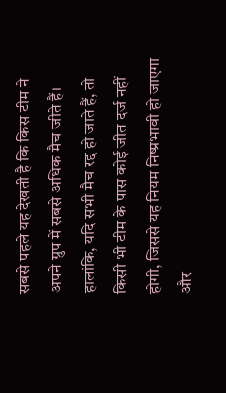सबसे पहले यह देखती है कि किस टीम ने अपने ग्रुप में सबसे अधिक मैच जीते हैं। हालांकि, यदि सभी मैच रद्द हो जाते हैं, तो किसी भी टीम के पास कोई जीत दर्ज नहीं होगी, जिससे यह नियम निष्प्रभावी हो जाएगा और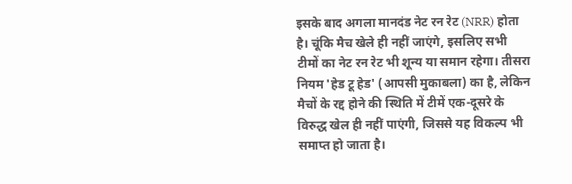इसके बाद अगला मानदंड नेट रन रेट (NRR) होता है। चूंकि मैच खेले ही नहीं जाएंगे, इसलिए सभी टीमों का नेट रन रेट भी शून्य या समान रहेगा। तीसरा नियम 'हेड टू हेड' (आपसी मुकाबला) का है, लेकिन मैचों के रद्द होने की स्थिति में टीमें एक-दूसरे के विरुद्ध खेल ही नहीं पाएंगी, जिससे यह विकल्प भी समाप्त हो जाता है।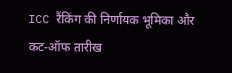ICC रैंकिंग की निर्णायक भूमिका और कट-ऑफ तारीख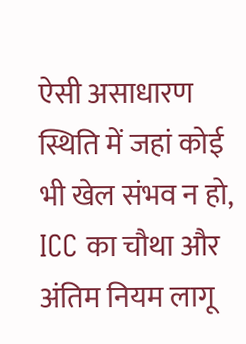ऐसी असाधारण स्थिति में जहां कोई भी खेल संभव न हो, ICC का चौथा और अंतिम नियम लागू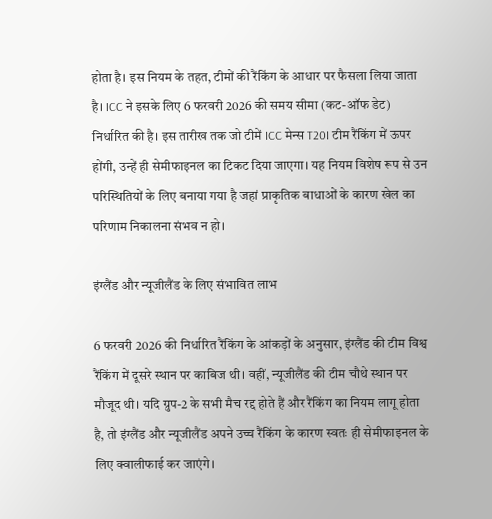होता है। इस नियम के तहत, टीमों की रैंकिंग के आधार पर फैसला लिया जाता है। ICC ने इसके लिए 6 फरवरी 2026 की समय सीमा (कट-ऑफ डेट) निर्धारित की है। इस तारीख तक जो टीमें ICC मेन्स T20I टीम रैंकिंग में ऊपर होंगी, उन्हें ही सेमीफाइनल का टिकट दिया जाएगा। यह नियम विशेष रूप से उन परिस्थितियों के लिए बनाया गया है जहां प्राकृतिक बाधाओं के कारण खेल का परिणाम निकालना संभव न हो।

इंग्लैंड और न्यूजीलैंड के लिए संभावित लाभ

6 फरवरी 2026 की निर्धारित रैंकिंग के आंकड़ों के अनुसार, इंग्लैंड की टीम विश्व रैंकिंग में दूसरे स्थान पर काबिज थी। वहीं, न्यूजीलैंड की टीम चौथे स्थान पर मौजूद थी। यदि ग्रुप-2 के सभी मैच रद्द होते हैं और रैंकिंग का नियम लागू होता है, तो इंग्लैंड और न्यूजीलैंड अपने उच्च रैंकिंग के कारण स्वतः ही सेमीफाइनल के लिए क्वालीफाई कर जाएंगे।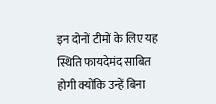इन दोनों टीमों के लिए यह स्थिति फायदेमंद साबित होगी क्योंकि उन्हें बिना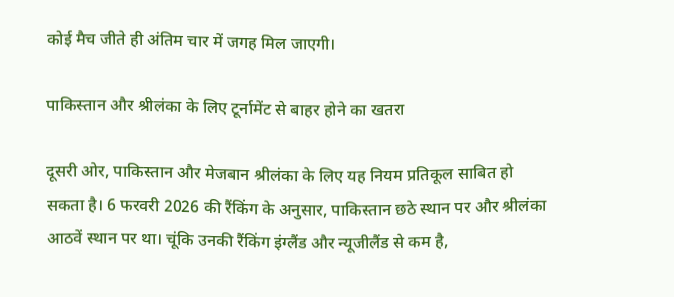कोई मैच जीते ही अंतिम चार में जगह मिल जाएगी।

पाकिस्तान और श्रीलंका के लिए टूर्नामेंट से बाहर होने का खतरा

दूसरी ओर, पाकिस्तान और मेजबान श्रीलंका के लिए यह नियम प्रतिकूल साबित हो सकता है। 6 फरवरी 2026 की रैंकिंग के अनुसार, पाकिस्तान छठे स्थान पर और श्रीलंका आठवें स्थान पर था। चूंकि उनकी रैंकिंग इंग्लैंड और न्यूजीलैंड से कम है,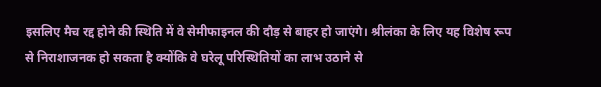इसलिए मैच रद्द होने की स्थिति में वे सेमीफाइनल की दौड़ से बाहर हो जाएंगे। श्रीलंका के लिए यह विशेष रूप से निराशाजनक हो सकता है क्योंकि वे घरेलू परिस्थितियों का लाभ उठाने से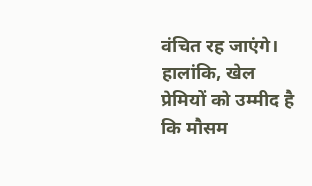वंचित रह जाएंगे। हालांकि, खेल प्रेमियों को उम्मीद है कि मौसम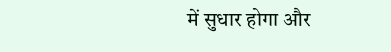में सुधार होगा और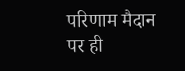परिणाम मैदान पर ही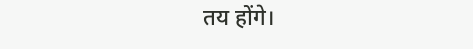तय होंगे।